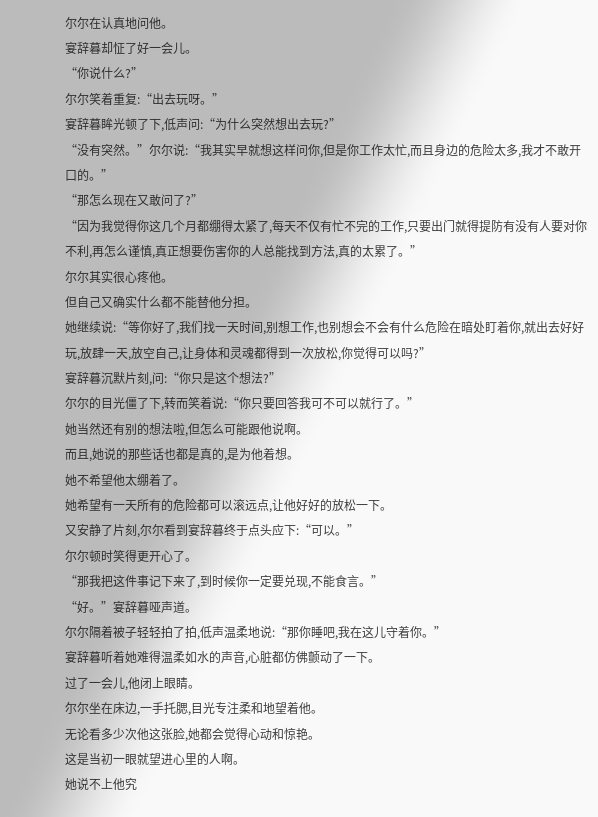尔尔在认真地问他。
宴辞暮却怔了好一会儿。
“你说什么?”
尔尔笑着重复:“出去玩呀。”
宴辞暮眸光顿了下,低声问:“为什么突然想出去玩?”
“没有突然。”尔尔说:“我其实早就想这样问你,但是你工作太忙,而且身边的危险太多,我才不敢开口的。”
“那怎么现在又敢问了?”
“因为我觉得你这几个月都绷得太紧了,每天不仅有忙不完的工作,只要出门就得提防有没有人要对你不利,再怎么谨慎,真正想要伤害你的人总能找到方法,真的太累了。”
尔尔其实很心疼他。
但自己又确实什么都不能替他分担。
她继续说:“等你好了,我们找一天时间,别想工作,也别想会不会有什么危险在暗处盯着你,就出去好好玩,放肆一天,放空自己,让身体和灵魂都得到一次放松,你觉得可以吗?”
宴辞暮沉默片刻,问:“你只是这个想法?”
尔尔的目光僵了下,转而笑着说:“你只要回答我可不可以就行了。”
她当然还有别的想法啦,但怎么可能跟他说啊。
而且,她说的那些话也都是真的,是为他着想。
她不希望他太绷着了。
她希望有一天所有的危险都可以滚远点,让他好好的放松一下。
又安静了片刻,尔尔看到宴辞暮终于点头应下:“可以。”
尔尔顿时笑得更开心了。
“那我把这件事记下来了,到时候你一定要兑现,不能食言。”
“好。”宴辞暮哑声道。
尔尔隔着被子轻轻拍了拍,低声温柔地说:“那你睡吧,我在这儿守着你。”
宴辞暮听着她难得温柔如水的声音,心脏都仿佛颤动了一下。
过了一会儿,他闭上眼睛。
尔尔坐在床边,一手托腮,目光专注柔和地望着他。
无论看多少次他这张脸,她都会觉得心动和惊艳。
这是当初一眼就望进心里的人啊。
她说不上他究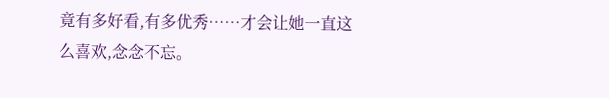竟有多好看,有多优秀……才会让她一直这么喜欢,念念不忘。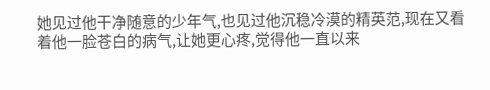她见过他干净随意的少年气,也见过他沉稳冷漠的精英范,现在又看着他一脸苍白的病气,让她更心疼,觉得他一直以来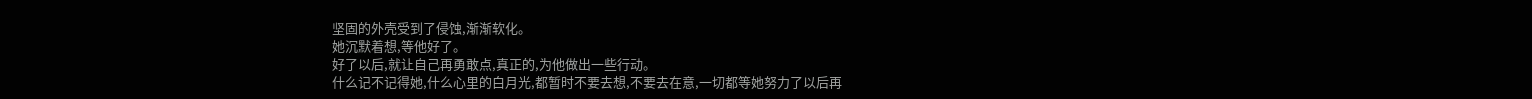坚固的外壳受到了侵蚀,渐渐软化。
她沉默着想,等他好了。
好了以后,就让自己再勇敢点,真正的,为他做出一些行动。
什么记不记得她,什么心里的白月光,都暂时不要去想,不要去在意,一切都等她努力了以后再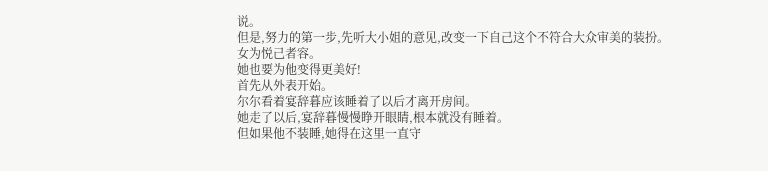说。
但是,努力的第一步,先听大小姐的意见,改变一下自己这个不符合大众审美的装扮。
女为悦己者容。
她也要为他变得更美好!
首先从外表开始。
尔尔看着宴辞暮应该睡着了以后才离开房间。
她走了以后,宴辞暮慢慢睁开眼睛,根本就没有睡着。
但如果他不装睡,她得在这里一直守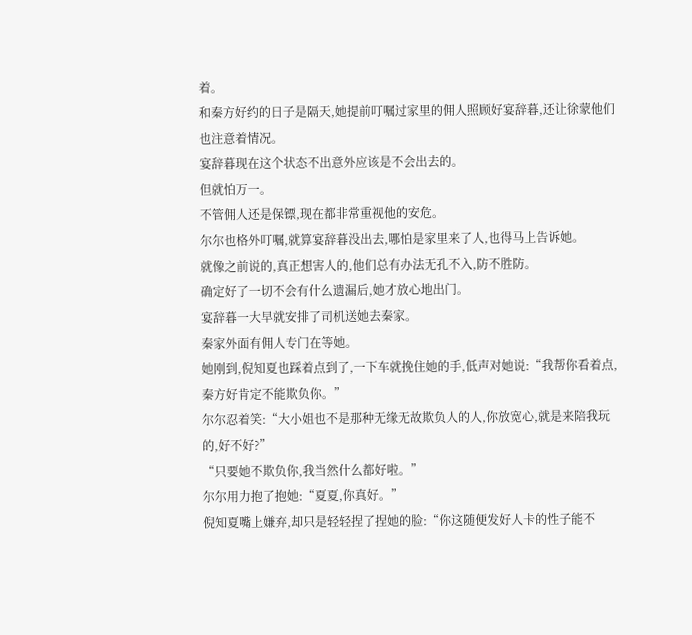着。
和秦方好约的日子是隔天,她提前叮嘱过家里的佣人照顾好宴辞暮,还让徐蒙他们也注意着情况。
宴辞暮现在这个状态不出意外应该是不会出去的。
但就怕万一。
不管佣人还是保镖,现在都非常重视他的安危。
尔尔也格外叮嘱,就算宴辞暮没出去,哪怕是家里来了人,也得马上告诉她。
就像之前说的,真正想害人的,他们总有办法无孔不入,防不胜防。
确定好了一切不会有什么遗漏后,她才放心地出门。
宴辞暮一大早就安排了司机送她去秦家。
秦家外面有佣人专门在等她。
她刚到,倪知夏也踩着点到了,一下车就挽住她的手,低声对她说:“我帮你看着点,秦方好肯定不能欺负你。”
尔尔忍着笑:“大小姐也不是那种无缘无故欺负人的人,你放宽心,就是来陪我玩的,好不好?”
“只要她不欺负你,我当然什么都好啦。”
尔尔用力抱了抱她:“夏夏,你真好。”
倪知夏嘴上嫌弃,却只是轻轻捏了捏她的脸:“你这随便发好人卡的性子能不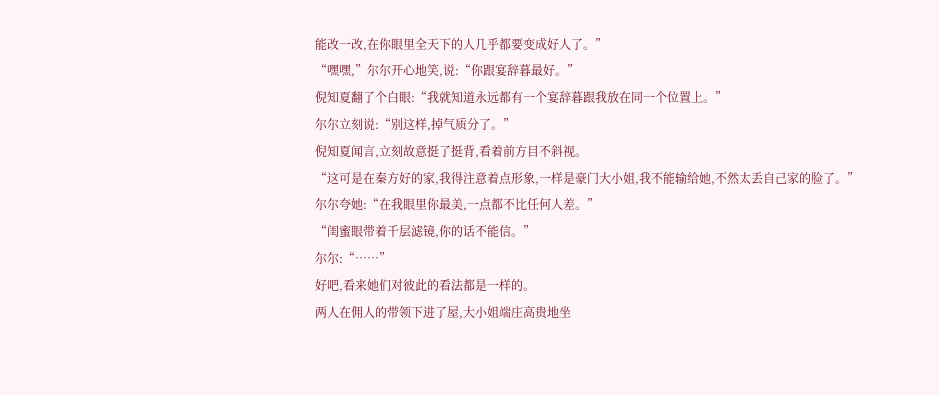能改一改,在你眼里全天下的人几乎都要变成好人了。”
“嘿嘿,”尔尔开心地笑,说:“你跟宴辞暮最好。”
倪知夏翻了个白眼:“我就知道永远都有一个宴辞暮跟我放在同一个位置上。”
尔尔立刻说:“别这样,掉气质分了。”
倪知夏闻言,立刻故意挺了挺背,看着前方目不斜视。
“这可是在秦方好的家,我得注意着点形象,一样是豪门大小姐,我不能输给她,不然太丢自己家的脸了。”
尔尔夸她:“在我眼里你最美,一点都不比任何人差。”
“闺蜜眼带着千层滤镜,你的话不能信。”
尔尔:“……”
好吧,看来她们对彼此的看法都是一样的。
两人在佣人的带领下进了屋,大小姐端庄高贵地坐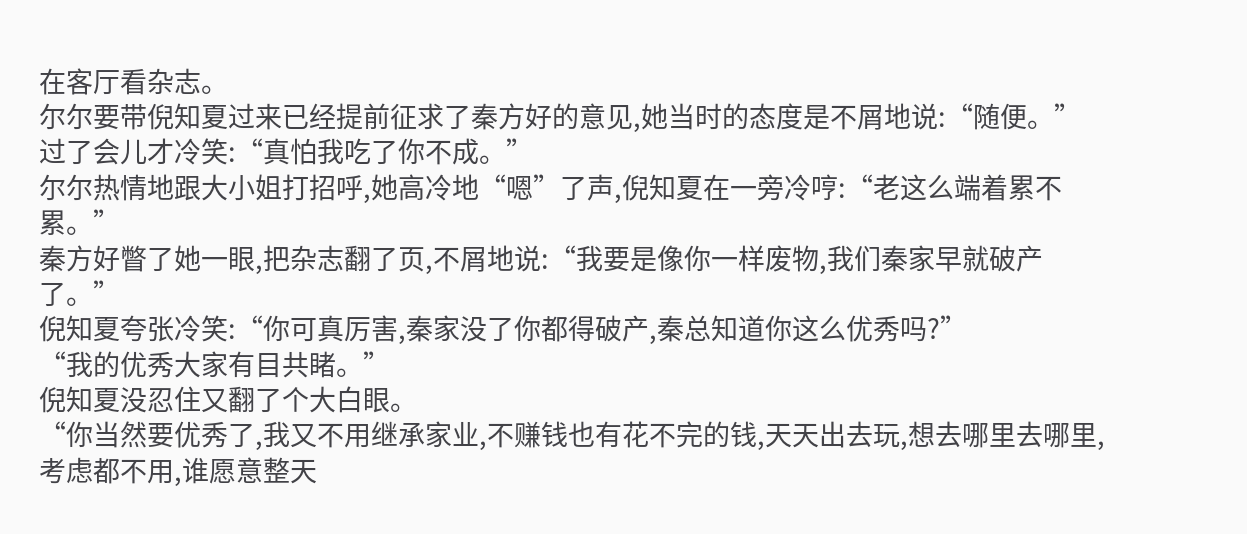在客厅看杂志。
尔尔要带倪知夏过来已经提前征求了秦方好的意见,她当时的态度是不屑地说:“随便。”
过了会儿才冷笑:“真怕我吃了你不成。”
尔尔热情地跟大小姐打招呼,她高冷地“嗯”了声,倪知夏在一旁冷哼:“老这么端着累不累。”
秦方好瞥了她一眼,把杂志翻了页,不屑地说:“我要是像你一样废物,我们秦家早就破产了。”
倪知夏夸张冷笑:“你可真厉害,秦家没了你都得破产,秦总知道你这么优秀吗?”
“我的优秀大家有目共睹。”
倪知夏没忍住又翻了个大白眼。
“你当然要优秀了,我又不用继承家业,不赚钱也有花不完的钱,天天出去玩,想去哪里去哪里,考虑都不用,谁愿意整天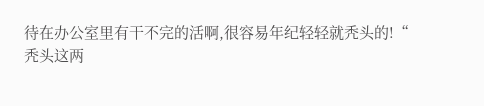待在办公室里有干不完的活啊,很容易年纪轻轻就秃头的!“
秃头这两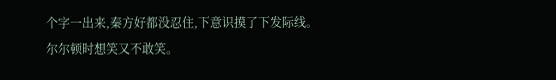个字一出来,秦方好都没忍住,下意识摸了下发际线。
尔尔顿时想笑又不敢笑。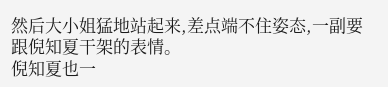然后大小姐猛地站起来,差点端不住姿态,一副要跟倪知夏干架的表情。
倪知夏也一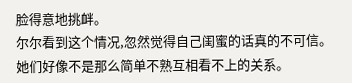脸得意地挑衅。
尔尔看到这个情况,忽然觉得自己闺蜜的话真的不可信。
她们好像不是那么简单不熟互相看不上的关系。